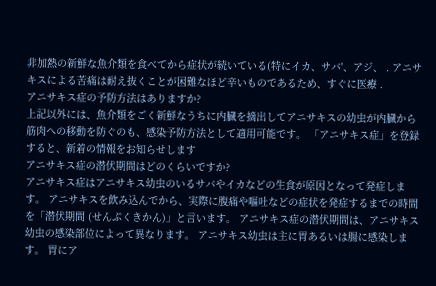非加熱の新鮮な魚介類を食べてから症状が続いている(特にイカ、サバ'、アジ、 . アニサキスによる苦痛は耐え抜くことが困難なほど辛いものであるため、すぐに医療 .
アニサキス症の予防方法はありますか?
上記以外には、魚介類をごく新鮮なうちに内臓を摘出してアニサキスの幼虫が内臓から筋肉への移動を防ぐのも、感染予防方法として適用可能です。 「アニサキス症」を登録すると、新着の情報をお知らせします
アニサキス症の潜伏期間はどのくらいですか?
アニサキス症はアニサキス幼虫のいるサバやイカなどの生食が原因となって発症します。 アニサキスを飲み込んでから、実際に腹痛や嘔吐などの症状を発症するまでの時間を「潜伏期間 (せんぷくきかん)」と言います。 アニサキス症の潜伏期間は、アニサキス幼虫の感染部位によって異なります。 アニサキス幼虫は主に胃あるいは腸に感染します。 胃にア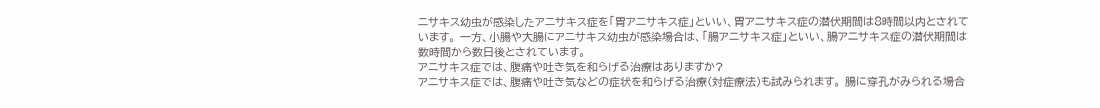ニサキス幼虫が感染したアニサキス症を「胃アニサキス症」といい、胃アニサキス症の潜伏期間は8時間以内とされています。 一方、小腸や大腸にアニサキス幼虫が感染場合は、「腸アニサキス症」といい、腸アニサキス症の潜伏期間は数時間から数日後とされています。
アニサキス症では、腹痛や吐き気を和らげる治療はありますか?
アニサキス症では、腹痛や吐き気などの症状を和らげる治療(対症療法)も試みられます。 腸に穿孔がみられる場合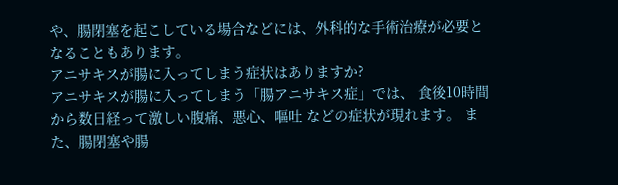や、腸閉塞を起こしている場合などには、外科的な手術治療が必要となることもあります。
アニサキスが腸に入ってしまう症状はありますか?
アニサキスが腸に入ってしまう「腸アニサキス症」では、 食後10時間から数日経って激しい腹痛、悪心、嘔吐 などの症状が現れます。 また、腸閉塞や腸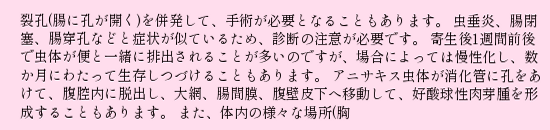裂孔(腸に孔が開く)を併発して、手術が必要となることもあります。 虫垂炎、腸閉塞、腸穿孔などと症状が似ているため、診断の注意が必要です。 寄生後1週間前後で虫体が便と一緒に排出されることが多いのですが、場合によっては慢性化し、数か月にわたって生存しつづけることもあります。 アニサキス虫体が消化管に孔をあけて、腹腔内に脱出し、大網、腸間膜、腹壁皮下へ移動して、好酸球性肉芽腫を形成することもあります。 また、体内の様々な場所(胸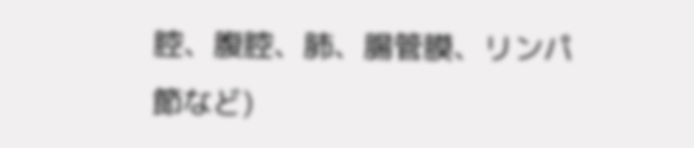腔、腹腔、肺、腸管膜、リンパ節など)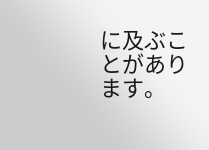に及ぶことがあります。